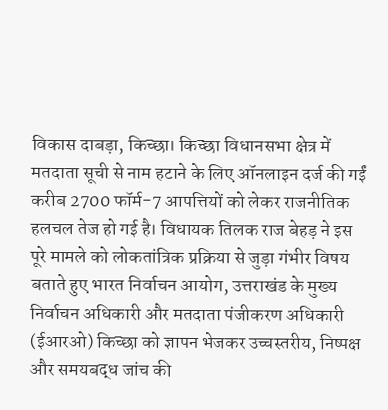विकास दाबड़ा, किच्छा। किच्छा विधानसभा क्षेत्र में मतदाता सूची से नाम हटाने के लिए ऑनलाइन दर्ज की गईं करीब 2700 फॉर्म-7 आपत्तियों को लेकर राजनीतिक हलचल तेज हो गई है। विधायक तिलक राज बेहड़ ने इस पूरे मामले को लोकतांत्रिक प्रक्रिया से जुड़ा गंभीर विषय बताते हुए भारत निर्वाचन आयोग, उत्तराखंड के मुख्य निर्वाचन अधिकारी और मतदाता पंजीकरण अधिकारी (ईआरओ) किच्छा को ज्ञापन भेजकर उच्चस्तरीय, निष्पक्ष और समयबद्ध जांच की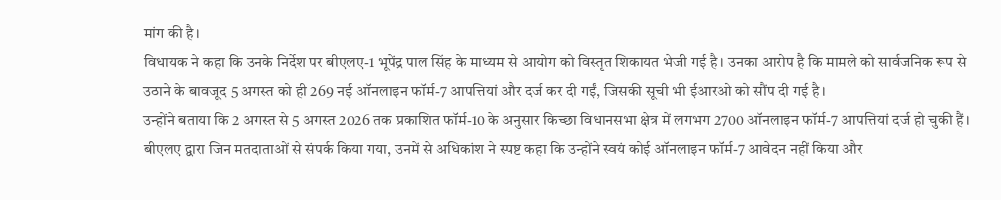मांग की है।
विधायक ने कहा कि उनके निर्देश पर बीएलए-1 भूपेंद्र पाल सिंह के माध्यम से आयोग को विस्तृत शिकायत भेजी गई है। उनका आरोप है कि मामले को सार्वजनिक रूप से उठाने के बावजूद 5 अगस्त को ही 269 नई ऑनलाइन फॉर्म-7 आपत्तियां और दर्ज कर दी गईं, जिसकी सूची भी ईआरओ को सौंप दी गई है।
उन्होंने बताया कि 2 अगस्त से 5 अगस्त 2026 तक प्रकाशित फॉर्म-10 के अनुसार किच्छा विधानसभा क्षेत्र में लगभग 2700 ऑनलाइन फॉर्म-7 आपत्तियां दर्ज हो चुकी हैं। बीएलए द्वारा जिन मतदाताओं से संपर्क किया गया, उनमें से अधिकांश ने स्पष्ट कहा कि उन्होंने स्वयं कोई ऑनलाइन फॉर्म-7 आवेदन नहीं किया और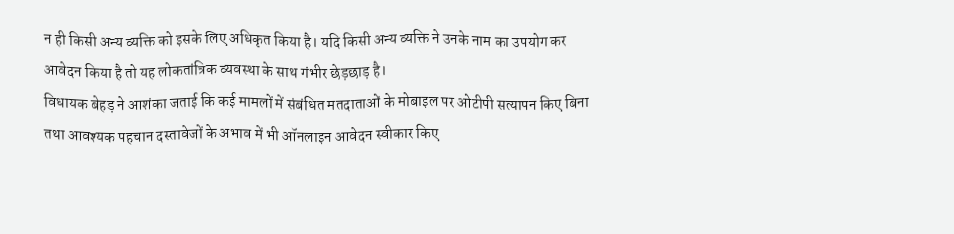न ही किसी अन्य व्यक्ति को इसके लिए अधिकृत किया है। यदि किसी अन्य व्यक्ति ने उनके नाम का उपयोग कर आवेदन किया है तो यह लोकतांत्रिक व्यवस्था के साथ गंभीर छेड़छाड़ है।
विधायक बेहड़ ने आशंका जताई कि कई मामलों में संबंधित मतदाताओं के मोबाइल पर ओटीपी सत्यापन किए बिना तथा आवश्यक पहचान दस्तावेजों के अभाव में भी ऑनलाइन आवेदन स्वीकार किए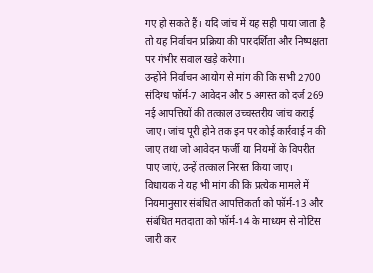गए हो सकते हैं। यदि जांच में यह सही पाया जाता है तो यह निर्वाचन प्रक्रिया की पारदर्शिता और निष्पक्षता पर गंभीर सवाल खड़े करेगा।
उन्होंने निर्वाचन आयोग से मांग की कि सभी 2700 संदिग्ध फॉर्म-7 आवेदन और 5 अगस्त को दर्ज 269 नई आपत्तियों की तत्काल उच्चस्तरीय जांच कराई जाए। जांच पूरी होने तक इन पर कोई कार्रवाई न की जाए तथा जो आवेदन फर्जी या नियमों के विपरीत पाए जाएं, उन्हें तत्काल निरस्त किया जाए।
विधायक ने यह भी मांग की कि प्रत्येक मामले में नियमानुसार संबंधित आपत्तिकर्ता को फॉर्म-13 और संबंधित मतदाता को फॉर्म-14 के माध्यम से नोटिस जारी कर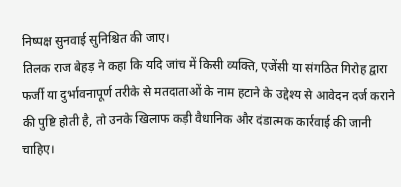निष्पक्ष सुनवाई सुनिश्चित की जाए।
तिलक राज बेहड़ ने कहा कि यदि जांच में किसी व्यक्ति, एजेंसी या संगठित गिरोह द्वारा फर्जी या दुर्भावनापूर्ण तरीके से मतदाताओं के नाम हटाने के उद्देश्य से आवेदन दर्ज कराने की पुष्टि होती है, तो उनके खिलाफ कड़ी वैधानिक और दंडात्मक कार्रवाई की जानी चाहिए।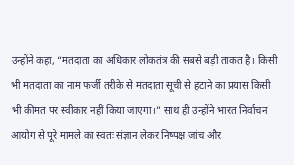उन्होंने कहा, “मतदाता का अधिकार लोकतंत्र की सबसे बड़ी ताकत है। किसी भी मतदाता का नाम फर्जी तरीके से मतदाता सूची से हटाने का प्रयास किसी भी कीमत पर स्वीकार नहीं किया जाएगा।” साथ ही उन्होंने भारत निर्वाचन आयोग से पूरे मामले का स्वतः संज्ञान लेकर निष्पक्ष जांच और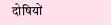दोषियों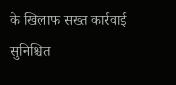के खिलाफ सख्त कार्रवाई सुनिश्चित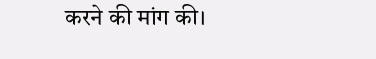करने की मांग की।